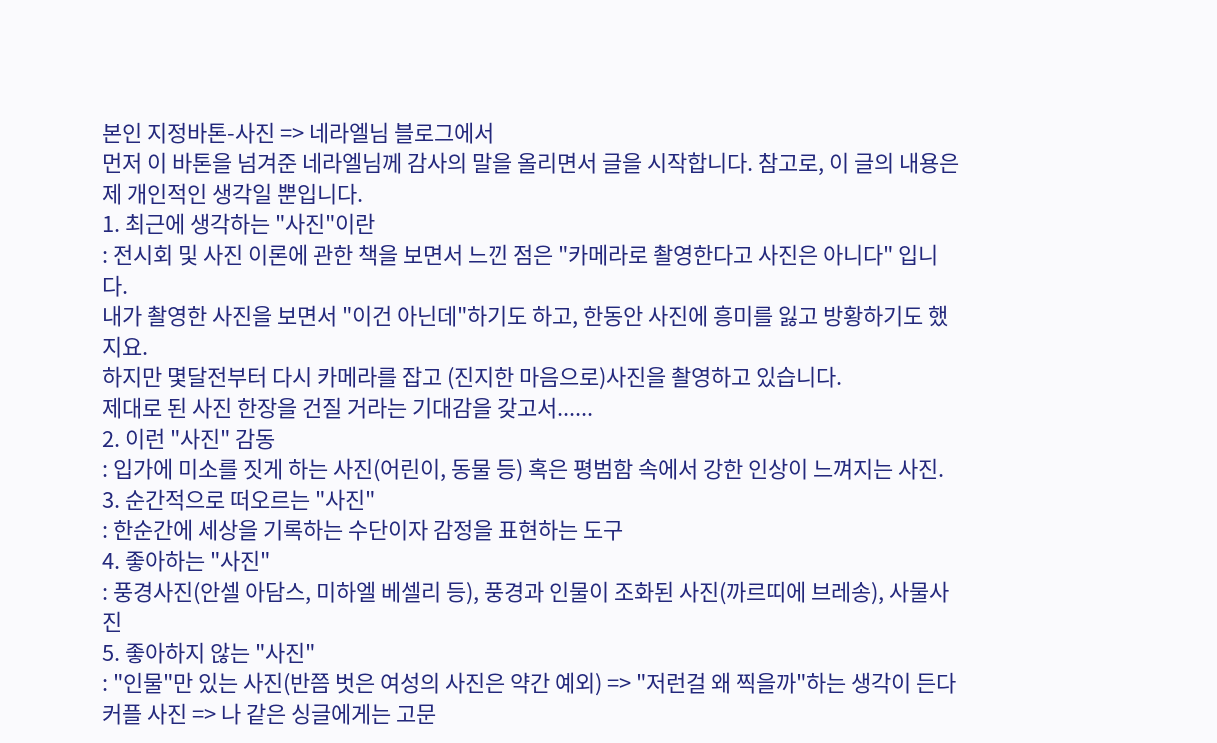본인 지정바톤-사진 => 네라엘님 블로그에서
먼저 이 바톤을 넘겨준 네라엘님께 감사의 말을 올리면서 글을 시작합니다. 참고로, 이 글의 내용은 제 개인적인 생각일 뿐입니다.
1. 최근에 생각하는 "사진"이란
: 전시회 및 사진 이론에 관한 책을 보면서 느낀 점은 "카메라로 촬영한다고 사진은 아니다" 입니다.
내가 촬영한 사진을 보면서 "이건 아닌데"하기도 하고, 한동안 사진에 흥미를 잃고 방황하기도 했지요.
하지만 몇달전부터 다시 카메라를 잡고 (진지한 마음으로)사진을 촬영하고 있습니다.
제대로 된 사진 한장을 건질 거라는 기대감을 갖고서......
2. 이런 "사진" 감동
: 입가에 미소를 짓게 하는 사진(어린이, 동물 등) 혹은 평범함 속에서 강한 인상이 느껴지는 사진.
3. 순간적으로 떠오르는 "사진"
: 한순간에 세상을 기록하는 수단이자 감정을 표현하는 도구
4. 좋아하는 "사진"
: 풍경사진(안셀 아담스, 미하엘 베셀리 등), 풍경과 인물이 조화된 사진(까르띠에 브레송), 사물사진
5. 좋아하지 않는 "사진"
: "인물"만 있는 사진(반쯤 벗은 여성의 사진은 약간 예외) => "저런걸 왜 찍을까"하는 생각이 든다
커플 사진 => 나 같은 싱글에게는 고문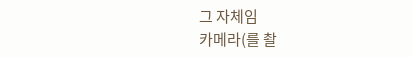그 자체임
카메라(를 촬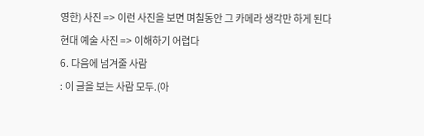영한) 사진 => 이런 사진을 보면 며칠동안 그 카메라 생각만 하게 된다
현대 예술 사진 => 이해하기 어렵다
6. 다음에 넘겨줄 사람
: 이 글을 보는 사람 모두.(아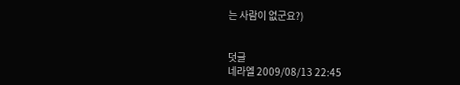는 사람이 없군요?)


덧글
네라엘 2009/08/13 22:45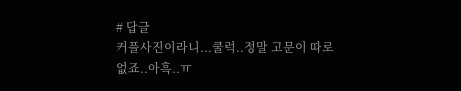# 답글
커플사진이라니...쿨럭..정말 고문이 따로없죠..아흑..ㅠ